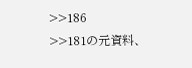>>186
>>181の元資料、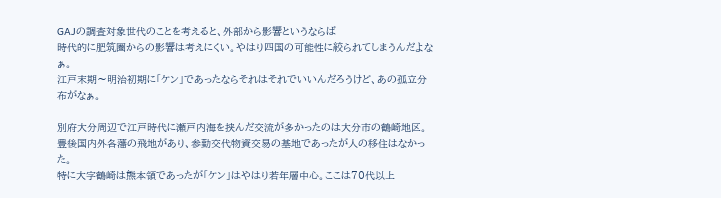GAJの調査対象世代のことを考えると、外部から影響というならば
時代的に肥筑圏からの影響は考えにくい。やはり四国の可能性に絞られてしまうんだよなぁ。
江戸末期〜明治初期に「ケン」であったならそれはそれでいいんだろうけど、あの孤立分布がなぁ。

別府大分周辺で江戸時代に瀬戸内海を挟んだ交流が多かったのは大分市の鶴崎地区。
豊後国内外各藩の飛地があり、参勤交代物資交易の基地であったが人の移住はなかった。
特に大字鶴崎は熊本領であったが「ケン」はやはり若年層中心。ここは70代以上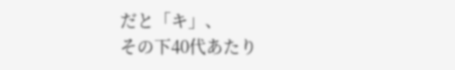だと「キ」、
その下40代あたり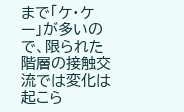まで「ケ・ケー」が多いので、限られた階層の接触交流では変化は起こら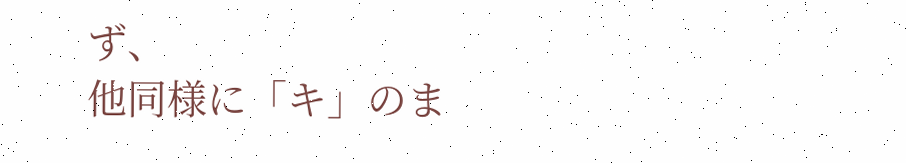ず、
他同様に「キ」のま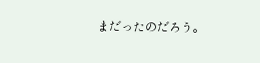まだったのだろう。